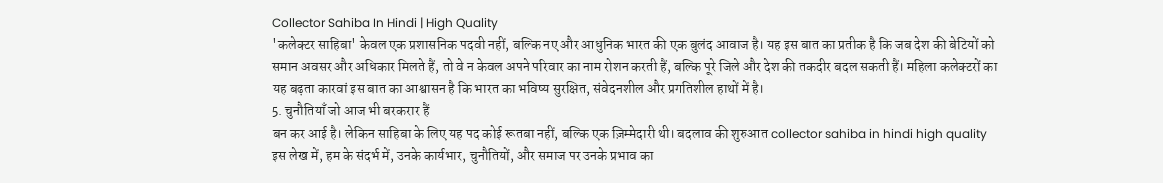Collector Sahiba In Hindi | High Quality
'कलेक्टर साहिबा' केवल एक प्रशासनिक पदवी नहीं, बल्कि नए और आधुनिक भारत की एक बुलंद आवाज है। यह इस बात का प्रतीक है कि जब देश की बेटियों को समान अवसर और अधिकार मिलते हैं, तो वे न केवल अपने परिवार का नाम रोशन करती हैं, बल्कि पूरे जिले और देश की तकदीर बदल सकती हैं। महिला कलेक्टरों का यह बढ़ता कारवां इस बात का आश्वासन है कि भारत का भविष्य सुरक्षित, संवेदनशील और प्रगतिशील हाथों में है।
5. चुनौतियाँ जो आज भी बरकरार हैं
बन कर आई है। लेकिन साहिबा के लिए यह पद कोई रूतबा नहीं, बल्कि एक ज़िम्मेदारी थी। बदलाव की शुरुआत collector sahiba in hindi high quality
इस लेख में, हम के संदर्भ में, उनके कार्यभार, चुनौतियों, और समाज पर उनके प्रभाव का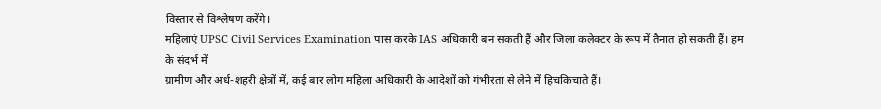विस्तार से विश्लेषण करेंगे।
महिलाएं UPSC Civil Services Examination पास करके IAS अधिकारी बन सकती हैं और जिला कलेक्टर के रूप में तैनात हो सकती हैं। हम के संदर्भ में
ग्रामीण और अर्ध-शहरी क्षेत्रों में, कई बार लोग महिला अधिकारी के आदेशों को गंभीरता से लेने में हिचकिचाते हैं।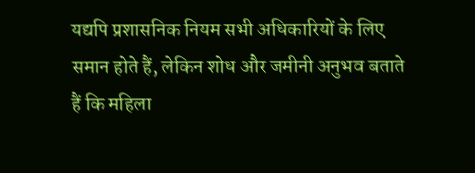यद्यपि प्रशासनिक नियम सभी अधिकारियों के लिए समान होते हैं, लेकिन शोध और जमीनी अनुभव बताते हैं कि महिला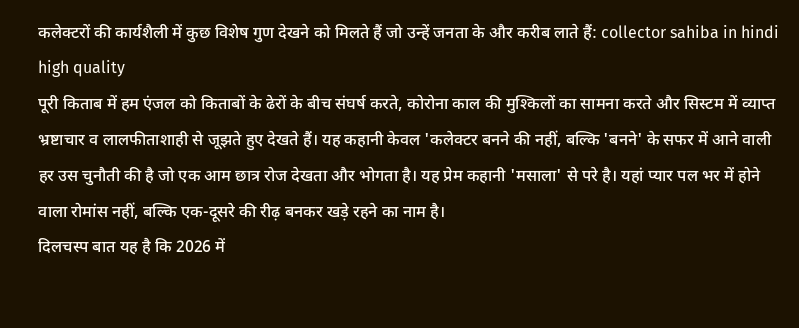कलेक्टरों की कार्यशैली में कुछ विशेष गुण देखने को मिलते हैं जो उन्हें जनता के और करीब लाते हैं: collector sahiba in hindi high quality
पूरी किताब में हम एंजल को किताबों के ढेरों के बीच संघर्ष करते, कोरोना काल की मुश्किलों का सामना करते और सिस्टम में व्याप्त भ्रष्टाचार व लालफीताशाही से जूझते हुए देखते हैं। यह कहानी केवल 'कलेक्टर बनने की नहीं, बल्कि 'बनने' के सफर में आने वाली हर उस चुनौती की है जो एक आम छात्र रोज देखता और भोगता है। यह प्रेम कहानी 'मसाला' से परे है। यहां प्यार पल भर में होने वाला रोमांस नहीं, बल्कि एक-दूसरे की रीढ़ बनकर खड़े रहने का नाम है।
दिलचस्प बात यह है कि 2026 में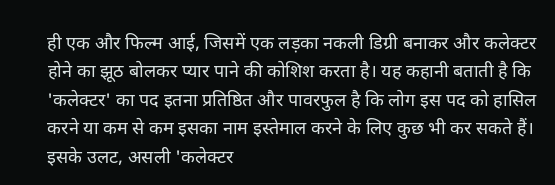ही एक और फिल्म आई, जिसमें एक लड़का नकली डिग्री बनाकर और कलेक्टर होने का झूठ बोलकर प्यार पाने की कोशिश करता है। यह कहानी बताती है कि 'कलेक्टर' का पद इतना प्रतिष्ठित और पावरफुल है कि लोग इस पद को हासिल करने या कम से कम इसका नाम इस्तेमाल करने के लिए कुछ भी कर सकते हैं। इसके उलट, असली 'कलेक्टर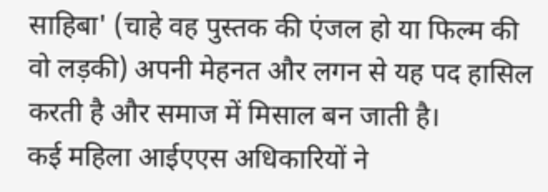साहिबा' (चाहे वह पुस्तक की एंजल हो या फिल्म की वो लड़की) अपनी मेहनत और लगन से यह पद हासिल करती है और समाज में मिसाल बन जाती है।
कई महिला आईएएस अधिकारियों ने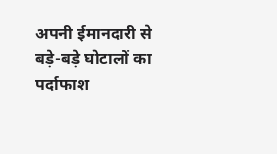अपनी ईमानदारी से बड़े-बड़े घोटालों का पर्दाफाश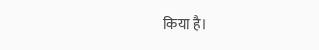किया है।